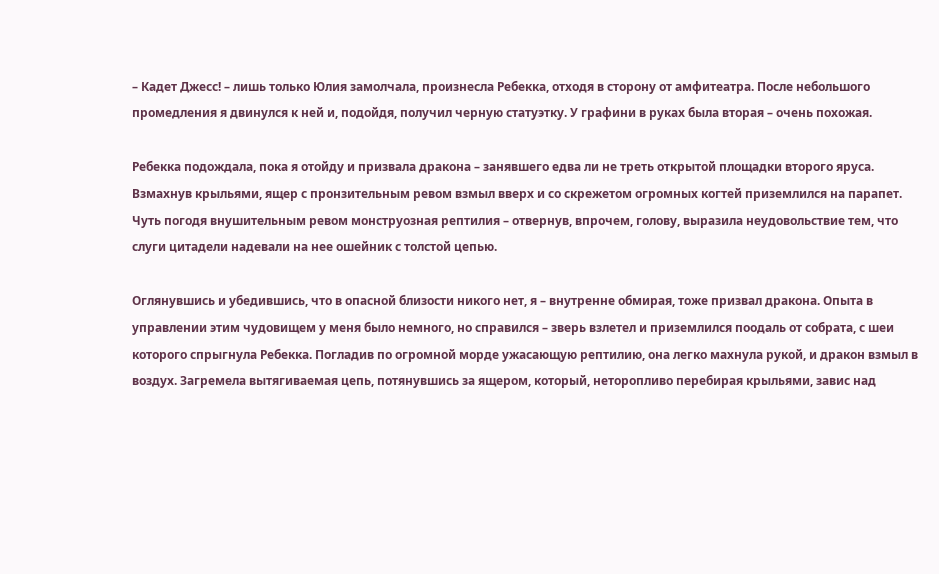– Кадет Джесс! – лишь только Юлия замолчала, произнесла Ребекка, отходя в сторону от амфитеатра. После небольшого промедления я двинулся к ней и, подойдя, получил черную статуэтку. У графини в руках была вторая – очень похожая.

Ребекка подождала, пока я отойду и призвала дракона – занявшего едва ли не треть открытой площадки второго яруса. Взмахнув крыльями, ящер с пронзительным ревом взмыл вверх и со скрежетом огромных когтей приземлился на парапет. Чуть погодя внушительным ревом монструозная рептилия – отвернув, впрочем, голову, выразила неудовольствие тем, что слуги цитадели надевали на нее ошейник с толстой цепью.

Оглянувшись и убедившись, что в опасной близости никого нет, я – внутренне обмирая, тоже призвал дракона. Опыта в управлении этим чудовищем у меня было немного, но справился – зверь взлетел и приземлился поодаль от собрата, с шеи которого спрыгнула Ребекка. Погладив по огромной морде ужасающую рептилию, она легко махнула рукой, и дракон взмыл в воздух. Загремела вытягиваемая цепь, потянувшись за ящером, который, неторопливо перебирая крыльями, завис над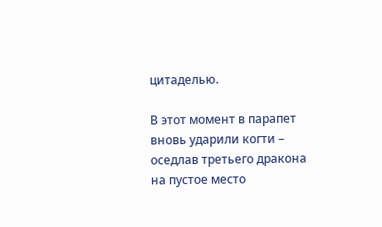цитаделью.

В этот момент в парапет вновь ударили когти – оседлав третьего дракона на пустое место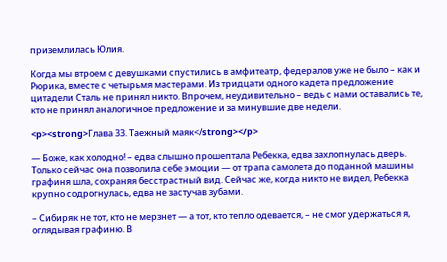приземлилась Юлия.

Когда мы втроем с девушками спустились в амфитеатр, федералов уже не было – как и Рюрика, вместе с четырьмя мастерами. Из тридцати одного кадета предложение цитадели Сталь не принял никто. Впрочем, неудивительно – ведь с нами оставались те, кто не принял аналогичное предложение и за минувшие две недели.

<p><strong>Глава 33. Таежный маяк</strong></p>

— Боже, как холодно! – едва слышно прошептала Ребекка, едва захлопнулась дверь. Только сейчас она позволила себе эмоции — от трапа самолета до поданной машины графиня шла, сохраняя бесстрастный вид. Сейчас же, когда никто не видел, Ребекка крупно содрогнулась, едва не застучав зубами.

– Сибиряк не тот, кто не мерзнет — а тот, кто тепло одевается, – не смог удержаться я, оглядывая графиню. В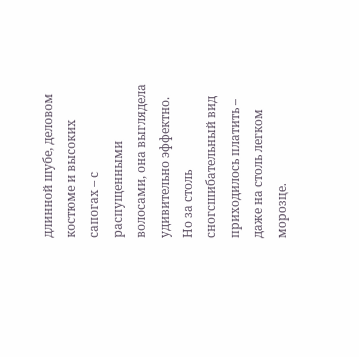длинной шубе, деловом костюме и высоких сапогах – с распущенными волосами, она выглядела удивительно эффектно. Но за столь сногсшибательный вид приходилось платить – даже на столь легком морозце.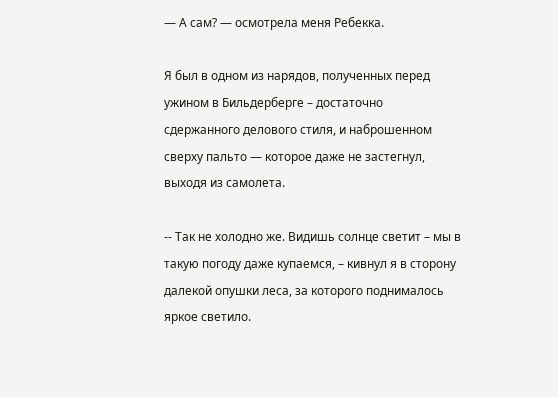— А сам? — осмотрела меня Ребекка.

Я был в одном из нарядов, полученных перед ужином в Бильдерберге – достаточно сдержанного делового стиля, и наброшенном сверху пальто — которое даже не застегнул, выходя из самолета.

-- Так не холодно же. Видишь солнце светит – мы в такую погоду даже купаемся, – кивнул я в сторону далекой опушки леса, за которого поднималось яркое светило.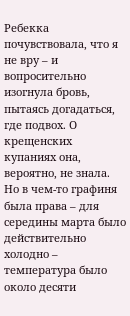Ребекка почувствовала, что я не вру – и вопросительно изогнула бровь, пытаясь догадаться, где подвох. О крещенских купаниях она, вероятно, не знала. Но в чем-то графиня была права – для середины марта было действительно холодно – температура было около десяти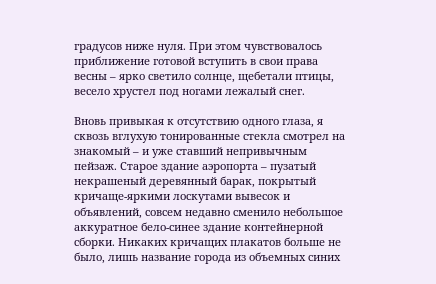градусов ниже нуля. При этом чувствовалось приближение готовой вступить в свои права весны – ярко светило солнце, щебетали птицы, весело хрустел под ногами лежалый снег.

Вновь привыкая к отсутствию одного глаза, я сквозь вглухую тонированные стекла смотрел на знакомый – и уже ставший непривычным пейзаж. Старое здание аэропорта – пузатый некрашеный деревянный барак, покрытый кричаще-яркими лоскутами вывесок и объявлений, совсем недавно сменило небольшое аккуратное бело-синее здание контейнерной сборки. Никаких кричащих плакатов больше не было, лишь название города из объемных синих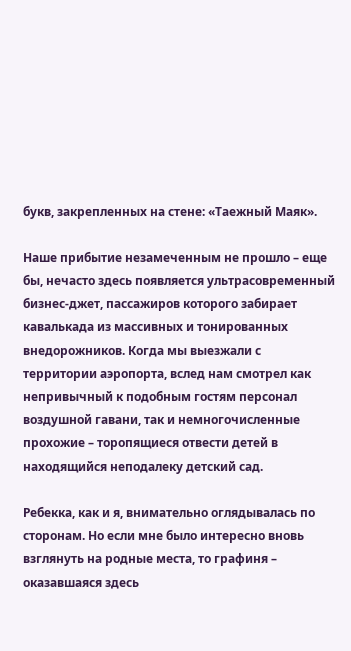букв, закрепленных на стене: «Таежный Маяк».

Наше прибытие незамеченным не прошло – еще бы, нечасто здесь появляется ультрасовременный бизнес-джет, пассажиров которого забирает кавалькада из массивных и тонированных внедорожников. Когда мы выезжали с территории аэропорта, вслед нам смотрел как непривычный к подобным гостям персонал воздушной гавани, так и немногочисленные прохожие – торопящиеся отвести детей в находящийся неподалеку детский сад.

Ребекка, как и я, внимательно оглядывалась по сторонам. Но если мне было интересно вновь взглянуть на родные места, то графиня – оказавшаяся здесь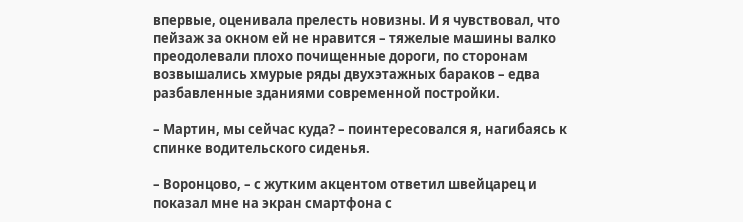впервые, оценивала прелесть новизны. И я чувствовал, что пейзаж за окном ей не нравится – тяжелые машины валко преодолевали плохо почищенные дороги, по сторонам возвышались хмурые ряды двухэтажных бараков – едва разбавленные зданиями современной постройки.

– Мартин, мы сейчас куда? – поинтересовался я, нагибаясь к спинке водительского сиденья.

– Воронцово, – с жутким акцентом ответил швейцарец и показал мне на экран смартфона с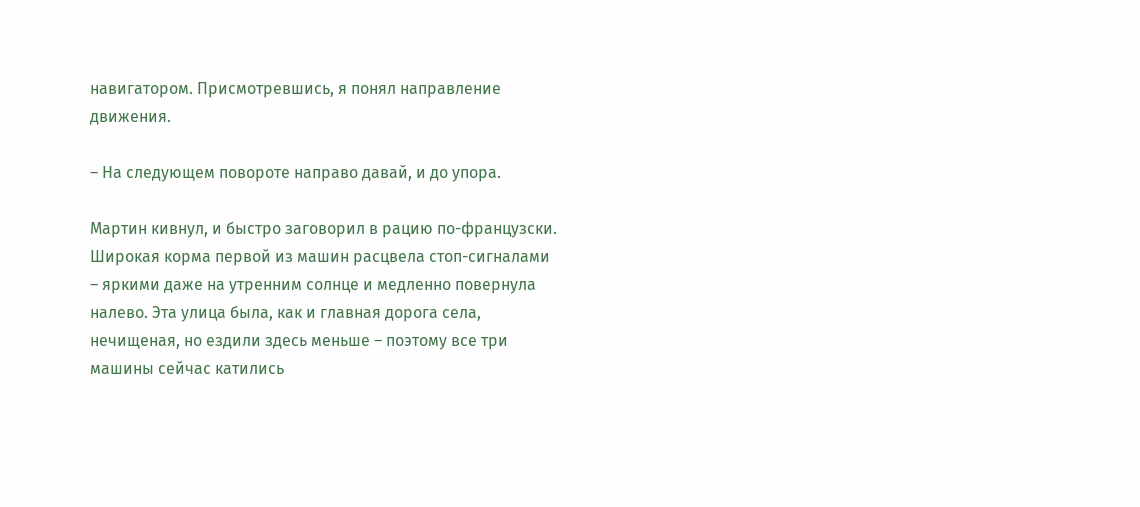навигатором. Присмотревшись, я понял направление движения.

– На следующем повороте направо давай, и до упора.

Мартин кивнул, и быстро заговорил в рацию по-французски. Широкая корма первой из машин расцвела стоп-сигналами – яркими даже на утренним солнце и медленно повернула налево. Эта улица была, как и главная дорога села, нечищеная, но ездили здесь меньше – поэтому все три машины сейчас катились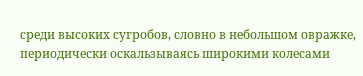среди высоких сугробов, словно в небольшом овражке, периодически оскальзываясь широкими колесами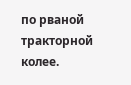по рваной тракторной колее.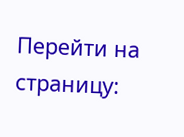Перейти на страницу: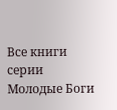Все книги серии Молодые Боги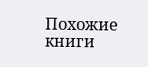Похожие книги